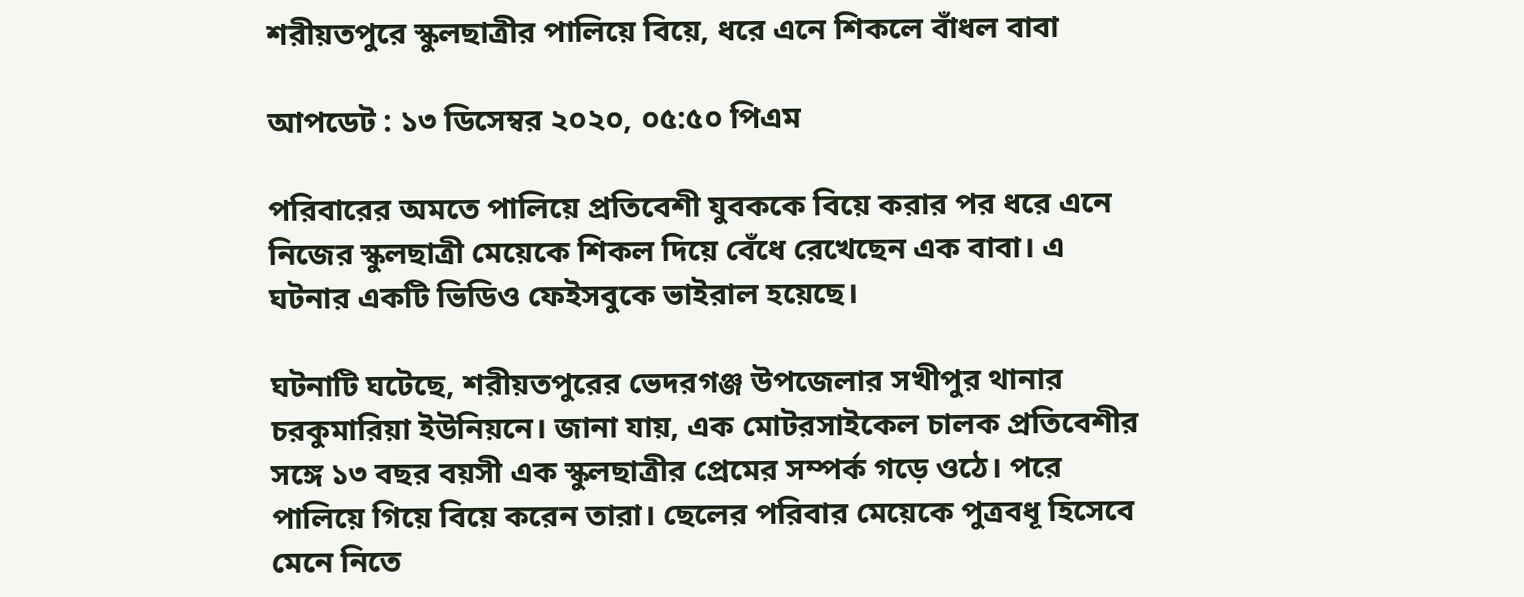শরীয়তপুরে স্কুলছাত্রীর পালিয়ে বিয়ে, ধরে এনে শিকলে বাঁধল বাবা

আপডেট : ১৩ ডিসেম্বর ২০২০, ০৫:৫০ পিএম

পরিবারের অমতে পালিয়ে প্রতিবেশী যুবককে বিয়ে করার পর ধরে এনে নিজের স্কুলছাত্রী মেয়েকে শিকল দিয়ে বেঁধে রেখেছেন এক বাবা। এ ঘটনার একটি ভিডিও ফেইসবুকে ভাইরাল হয়েছে।

ঘটনাটি ঘটেছে, শরীয়তপুরের ভেদরগঞ্জ উপজেলার সখীপুর থানার চরকুমারিয়া ইউনিয়নে। জানা যায়, এক মোটরসাইকেল চালক প্রতিবেশীর সঙ্গে ১৩ বছর বয়সী এক স্কুলছাত্রীর প্রেমের সম্পর্ক গড়ে ওঠে। পরে পালিয়ে গিয়ে বিয়ে করেন তারা। ছেলের পরিবার মেয়েকে পুত্রবধূ হিসেবে মেনে নিতে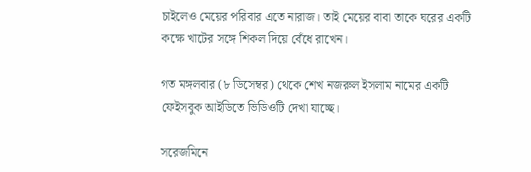চাইলেও মেয়ের পরিবার এতে নারাজ। তাই মেয়ের বাবা তাকে ঘরের একটি কক্ষে খাটের সঙ্গে শিকল দিয়ে বেঁধে রাখেন।

গত মঙ্গলবার (৮ ডিসেম্বর) থেকে শেখ নজরুল ইসলাম নামের একটি ফেইসবুক আইডিতে ভিডিওটি দেখা যাচ্ছে।

সরেজমিনে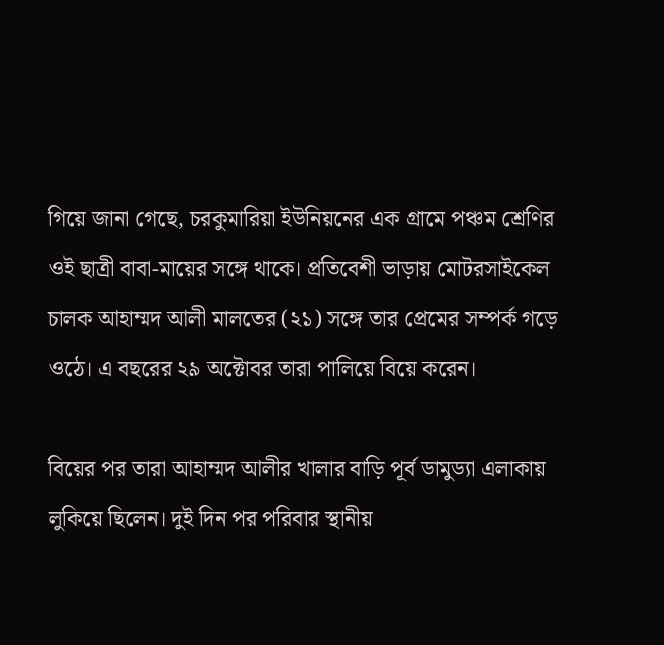গিয়ে জানা গেছে, চরকুমারিয়া ইউনিয়নের এক গ্রামে পঞ্চম শ্রেণির ওই ছাত্রী বাবা-মায়ের সঙ্গে থাকে। প্রতিবেশী ভাড়ায় মোটরসাইকেল চালক আহাম্মদ আলী মালতের (২১) সঙ্গে তার প্রেমের সম্পর্ক গড়ে ওঠে। এ বছরের ২৯ অক্টোবর তারা পালিয়ে বিয়ে করেন।

বিয়ের পর তারা আহাম্মদ আলীর খালার বাড়ি পূর্ব ডামুড্যা এলাকায় লুকিয়ে ছিলেন। দুই দিন পর পরিবার স্থানীয়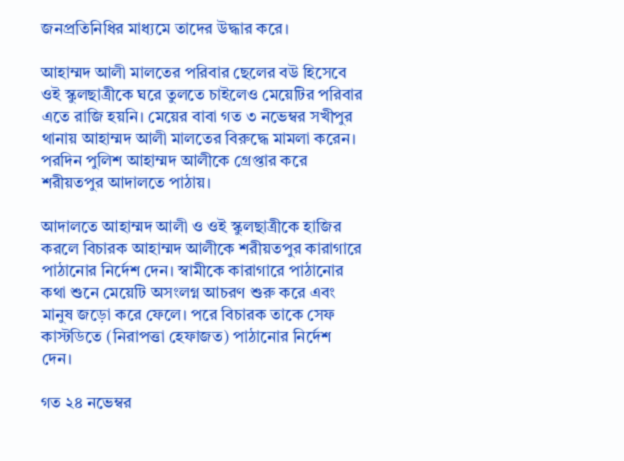জনপ্রতিনিধির মাধ্যমে তাদের উদ্ধার করে।

আহাম্মদ আলী মালতের পরিবার ছেলের বউ হিসেবে ওই স্কুলছাত্রীকে ঘরে তুলতে চাইলেও মেয়েটির পরিবার এতে রাজি হয়নি। মেয়ের বাবা গত ৩ নভেম্বর সখীপুর থানায় আহাম্মদ আলী মালতের বিরুদ্ধে মামলা করেন। পরদিন পুলিশ আহাম্মদ আলীকে গ্রেপ্তার করে শরীয়তপুর আদালতে পাঠায়।

আদালতে আহাম্মদ আলী ও ওই স্কুলছাত্রীকে হাজির করলে বিচারক আহাম্মদ আলীকে শরীয়তপুর কারাগারে পাঠানোর নির্দেশ দেন। স্বামীকে কারাগারে পাঠানোর কথা শুনে মেয়েটি অসংলগ্ন আচরণ শুরু করে এবং মানুষ জড়ো করে ফেলে। পরে বিচারক তাকে সেফ কাস্টডিতে (নিরাপত্তা হেফাজত) পাঠানোর নির্দেশ দেন।

গত ২৪ নভেম্বর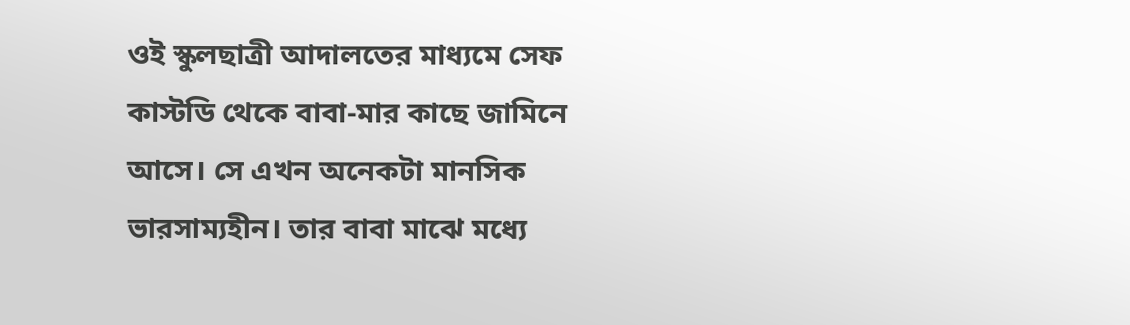ওই স্কুলছাত্রী আদালতের মাধ্যমে সেফ কাস্টডি থেকে বাবা-মার কাছে জামিনে আসে। সে এখন অনেকটা মানসিক ভারসাম্যহীন। তার বাবা মাঝে মধ্যে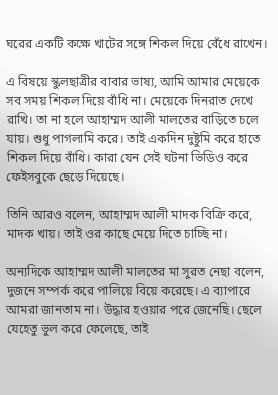ঘরের একটি কক্ষে খাটের সঙ্গে শিকল দিয়ে বেঁধে রাখেন।

এ বিষয়ে স্কুলছাত্রীর বাবার ভাষ্য, আমি আমার মেয়েকে সব সময় শিকল দিয়ে বাঁধি না। মেয়েকে দিনরাত দেখে রাখি। তা না হলে আহাম্মদ আলী মালতের বাড়িতে চলে যায়। শুধু পাগলামি করে। তাই একদিন দুষ্টুমি করে হাতে শিকল দিয়ে বাঁধি। কারা যেন সেই ঘটনা ভিডিও করে ফেইসবুকে ছেড়ে দিয়েছে।

তিনি আরও বলেন, আহাম্মদ আলী মাদক বিক্রি করে, মাদক খায়। তাই ওর কাছে মেয়ে দিতে চাচ্ছি না।

অন্যদিকে আহাম্মদ আলী মালতের মা সুরত নেছা বলেন, দুজনে সম্পর্ক করে পালিয়ে বিয়ে করেছে। এ ব্যাপারে আমরা জানতাম না। উদ্ধার হওয়ার পরে জেনেছি। ছেলে যেহেতু ভুল করে ফেলেছে, তাই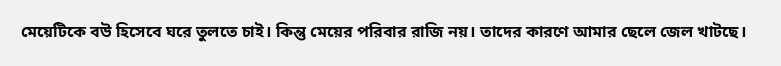মেয়েটিকে বউ হিসেবে ঘরে তুলতে চাই। কিন্তু মেয়ের পরিবার রাজি নয়। তাদের কারণে আমার ছেলে জেল খাটছে।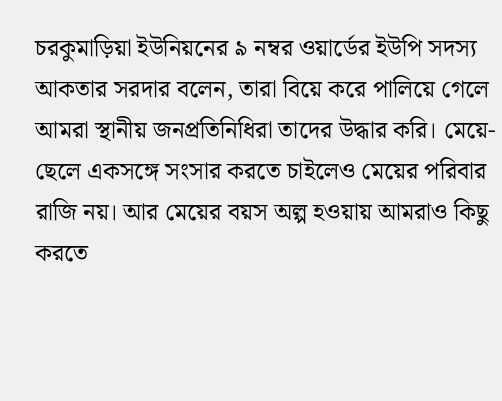চরকুমাড়িয়া ইউনিয়নের ৯ নম্বর ওয়ার্ডের ইউপি সদস্য আকতার সরদার বলেন, তারা বিয়ে করে পালিয়ে গেলে আমরা স্থানীয় জনপ্রতিনিধিরা তাদের উদ্ধার করি। মেয়ে-ছেলে একসঙ্গে সংসার করতে চাইলেও মেয়ের পরিবার রাজি নয়। আর মেয়ের বয়স অল্প হওয়ায় আমরাও কিছু করতে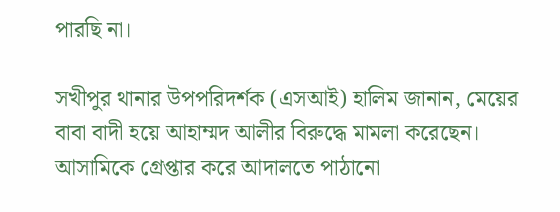পারছি না।

সখীপুর থানার উপপরিদর্শক (এসআই) হালিম জানান, মেয়ের বাবা বাদী হয়ে আহাম্মদ আলীর বিরুদ্ধে মামলা করেছেন। আসামিকে গ্রেপ্তার করে আদালতে পাঠানো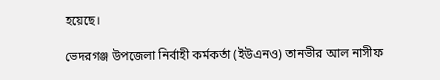হয়েছে।

ভেদরগঞ্জ উপজেলা নির্বাহী কর্মকর্তা (ইউএনও) তানভীর আল নাসীফ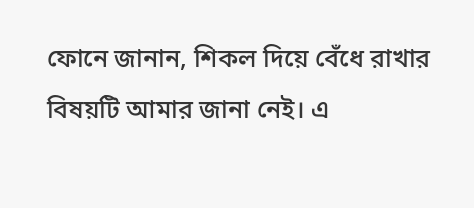ফোনে জানান, শিকল দিয়ে বেঁধে রাখার বিষয়টি আমার জানা নেই। এ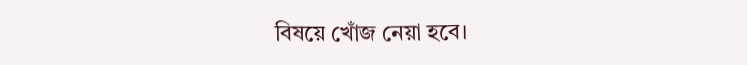বিষয়ে খোঁজ নেয়া হবে।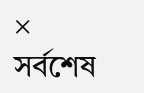×
সর্বশেষ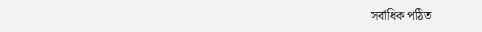সর্বাধিক পঠিত